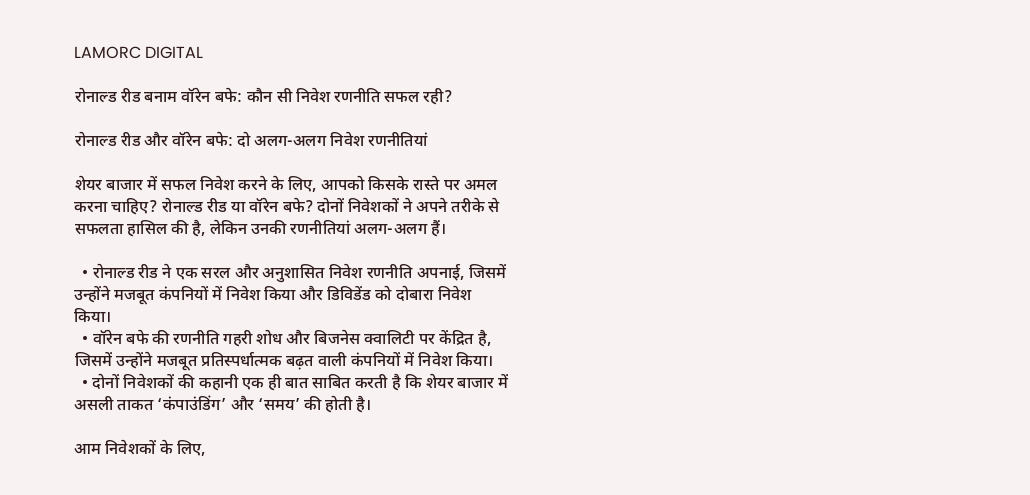LAMORC DIGITAL

रोनाल्ड रीड बनाम वॉरेन बफे: कौन सी निवेश रणनीति सफल रही?

रोनाल्ड रीड और वॉरेन बफे: दो अलग-अलग निवेश रणनीतियां

शेयर बाजार में सफल निवेश करने के लिए, आपको किसके रास्ते पर अमल करना चाहिए? रोनाल्ड रीड या वॉरेन बफे? दोनों निवेशकों ने अपने तरीके से सफलता हासिल की है, लेकिन उनकी रणनीतियां अलग-अलग हैं।

  • रोनाल्ड रीड ने एक सरल और अनुशासित निवेश रणनीति अपनाई, जिसमें उन्होंने मजबूत कंपनियों में निवेश किया और डिविडेंड को दोबारा निवेश किया।
  • वॉरेन बफे की रणनीति गहरी शोध और बिजनेस क्वालिटी पर केंद्रित है, जिसमें उन्होंने मजबूत प्रतिस्पर्धात्मक बढ़त वाली कंपनियों में निवेश किया।
  • दोनों निवेशकों की कहानी एक ही बात साबित करती है कि शेयर बाजार में असली ताकत ‘कंपाउंडिंग’ और ‘समय’ की होती है।

आम निवेशकों के लिए,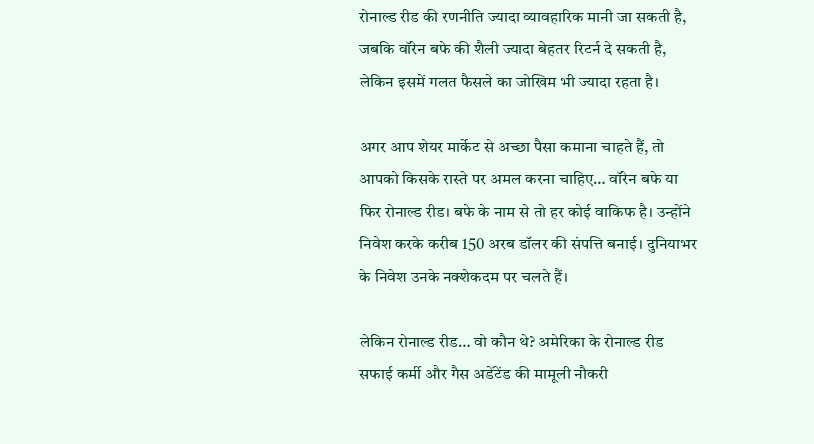रोनाल्ड रीड की रणनीति ज्यादा व्यावहारिक मानी जा सकती है, जबकि वॉरेन बफे की शैली ज्यादा बेहतर रिटर्न दे सकती है, लेकिन इसमें गलत फैसले का जोखिम भी ज्यादा रहता है।

अगर आप शेयर मार्केट से अच्छा पैसा कमाना चाहते हैं, तो आपको किसके रास्ते पर अमल करना चाहिए… वॉरेन बफे या फिर रोनाल्ड रीड। बफे के नाम से तो हर कोई वाकिफ है। उन्होंने निवेश करके करीब 150 अरब डॉलर की संपत्ति बनाई। दुनियाभर के निवेश उनके नक्शेकदम पर चलते हैं।

लेकिन रोनाल्ड रीड… वो कौन थे? अमेरिका के रोनाल्ड रीड सफाई कर्मी और गैस अडेंटेंड की मामूली नौकरी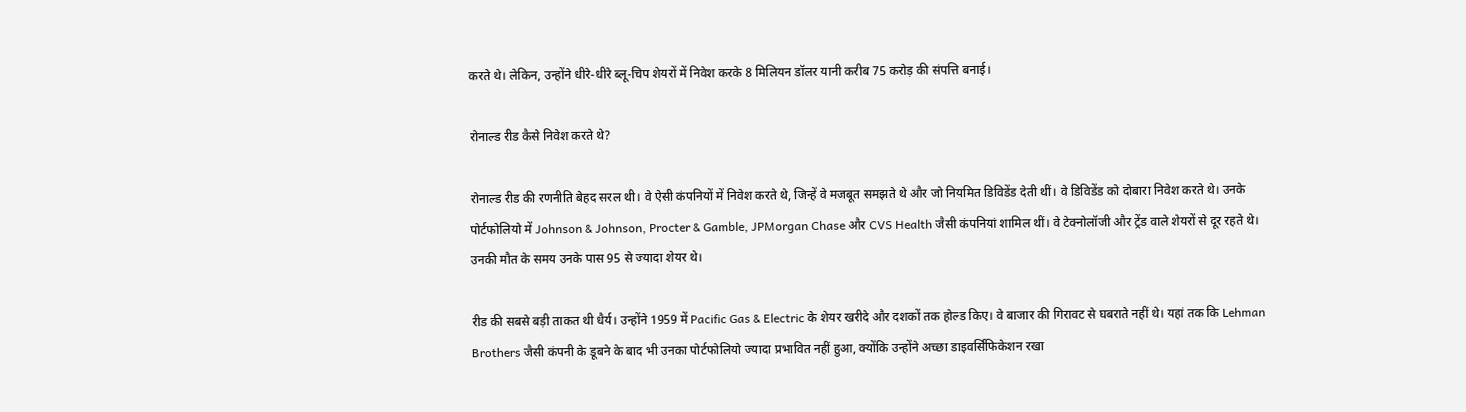करते थे। लेकिन, उन्होंने धीरे-धीरे ब्लू-चिप शेयरों में निवेश करके 8 मिलियन डॉलर यानी करीब 75 करोड़ की संपत्ति बनाई।

रोनाल्ड रीड कैसे निवेश करते थे?

रोनाल्ड रीड की रणनीति बेहद सरल थी। वे ऐसी कंपनियों में निवेश करते थे, जिन्हें वे मजबूत समझते थे और जो नियमित डिविडेंड देती थीं। वे डिविडेंड को दोबारा निवेश करते थे। उनके पोर्टफोलियो में Johnson & Johnson, Procter & Gamble, JPMorgan Chase और CVS Health जैसी कंपनियां शामिल थीं। वे टेक्नोलॉजी और ट्रेंड वाले शेयरों से दूर रहते थे। उनकी मौत के समय उनके पास 95 से ज्यादा शेयर थे।

रीड की सबसे बड़ी ताकत थी धैर्य। उन्होंने 1959 में Pacific Gas & Electric के शेयर खरीदे और दशकों तक होल्ड किए। वे बाजार की गिरावट से घबराते नहीं थे। यहां तक कि Lehman Brothers जैसी कंपनी के डूबने के बाद भी उनका पोर्टफोलियो ज्यादा प्रभावित नहीं हुआ, क्योंकि उन्होंने अच्छा डाइवर्सिफिकेशन रखा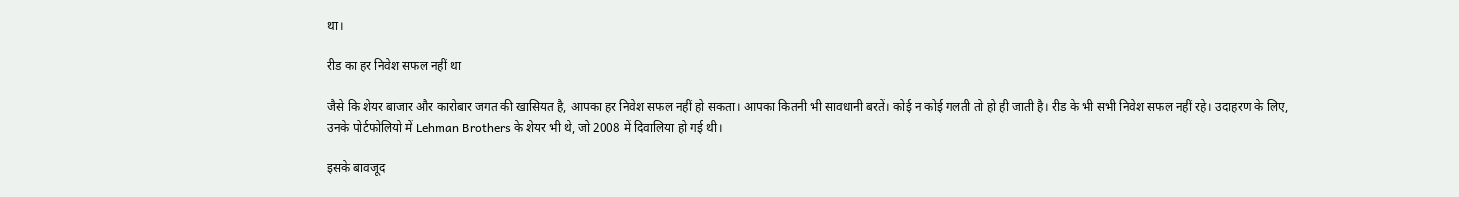था।

रीड का हर निवेश सफल नहीं था

जैसे कि शेयर बाजार और कारोबार जगत की खासियत है, आपका हर निवेश सफल नहीं हो सकता। आपका कितनी भी सावधानी बरतें। कोई न कोई गलती तो हो ही जाती है। रीड के भी सभी निवेश सफल नहीं रहे। उदाहरण के लिए, उनके पोर्टफोलियो में Lehman Brothers के शेयर भी थे, जो 2008 में दिवालिया हो गई थी।

इसके बावजूद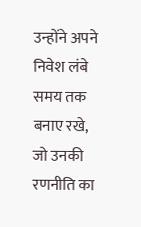उन्होंने अपने निवेश लंबे समय तक बनाए रखे, जो उनकी रणनीति का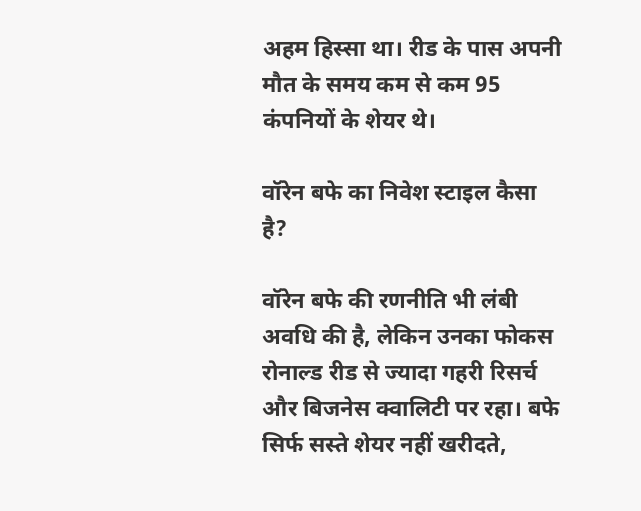अहम हिस्सा था। रीड के पास अपनी मौत के समय कम से कम 95 कंपनियों के शेयर थे।

वॉरेन बफे का निवेश स्टाइल कैसा है?

वॉरेन बफे की रणनीति भी लंबी अवधि की है, लेकिन उनका फोकस रोनाल्ड रीड से ज्यादा गहरी रिसर्च और बिजनेस क्वालिटी पर रहा। बफे सिर्फ सस्ते शेयर नहीं खरीदते,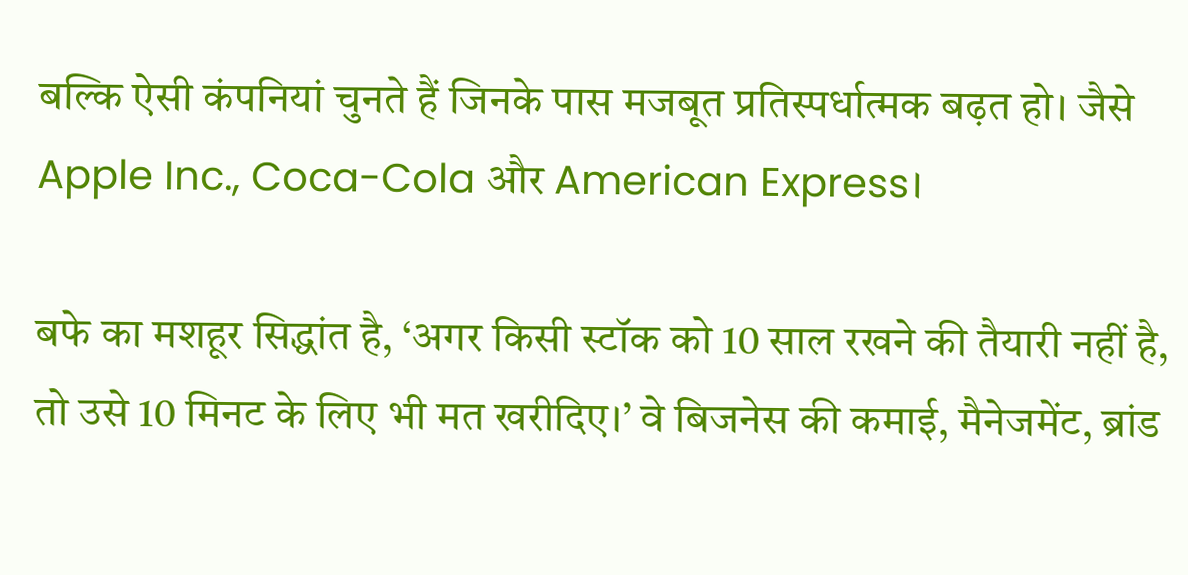बल्कि ऐसी कंपनियां चुनते हैं जिनके पास मजबूत प्रतिस्पर्धात्मक बढ़त हो। जैसे Apple Inc., Coca-Cola और American Express।

बफे का मशहूर सिद्धांत है, ‘अगर किसी स्टॉक को 10 साल रखने की तैयारी नहीं है, तो उसे 10 मिनट के लिए भी मत खरीदिए।’ वे बिजनेस की कमाई, मैनेजमेंट, ब्रांड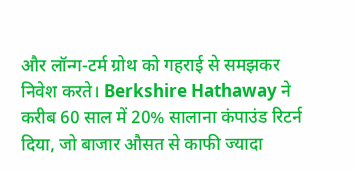और लॉन्ग-टर्म ग्रोथ को गहराई से समझकर निवेश करते। Berkshire Hathaway ने करीब 60 साल में 20% सालाना कंपाउंड रिटर्न दिया, जो बाजार औसत से काफी ज्यादा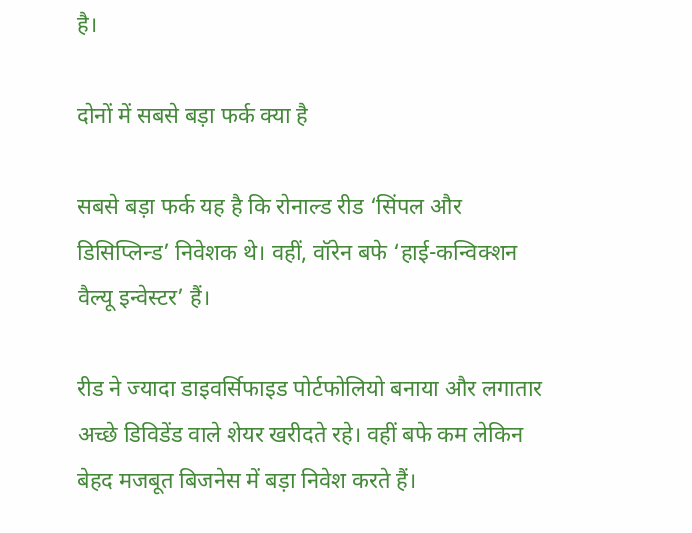है।

दोनों में सबसे बड़ा फर्क क्या है

सबसे बड़ा फर्क यह है कि रोनाल्ड रीड ‘सिंपल और डिसिप्लिन्ड’ निवेशक थे। वहीं, वॉरेन बफे ‘हाई-कन्विक्शन वैल्यू इन्वेस्टर’ हैं।

रीड ने ज्यादा डाइवर्सिफाइड पोर्टफोलियो बनाया और लगातार अच्छे डिविडेंड वाले शेयर खरीदते रहे। वहीं बफे कम लेकिन बेहद मजबूत बिजनेस में बड़ा निवेश करते हैं।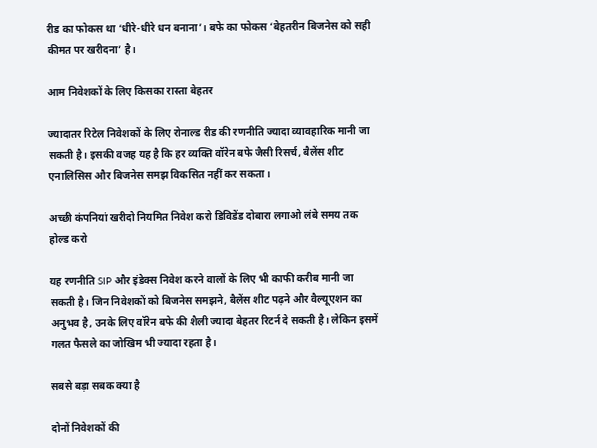रीड का फोकस था ‘धीरे-धीरे धन बनाना’। बफे का फोकस ‘बेहतरीन बिजनेस को सही कीमत पर खरीदना’ है।

आम निवेशकों के लिए किसका रास्ता बेहतर

ज्यादातर रिटेल निवेशकों के लिए रोनाल्ड रीड की रणनीति ज्यादा व्यावहारिक मानी जा सकती है। इसकी वजह यह है कि हर व्यक्ति वॉरेन बफे जैसी रिसर्च, बैलेंस शीट एनालिसिस और बिजनेस समझ विकसित नहीं कर सकता।

अच्छी कंपनियां खरीदो नियमित निवेश करो डिविडेंड दोबारा लगाओ लंबे समय तक होल्ड करो

यह रणनीति SIP और इंडेक्स निवेश करने वालों के लिए भी काफी करीब मानी जा सकती है। जिन निवेशकों को बिजनेस समझने, बैलेंस शीट पढ़ने और वैल्यूएशन का अनुभव है, उनके लिए वॉरेन बफे की शैली ज्यादा बेहतर रिटर्न दे सकती है। लेकिन इसमें गलत फैसले का जोखिम भी ज्यादा रहता है।

सबसे बड़ा सबक क्या है

दोनों निवेशकों की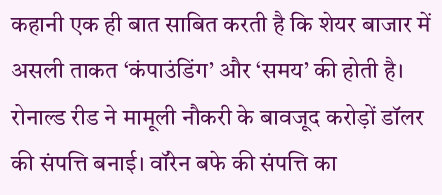कहानी एक ही बात साबित करती है कि शेयर बाजार में असली ताकत ‘कंपाउंडिंग’ और ‘समय’ की होती है। रोनाल्ड रीड ने मामूली नौकरी के बावजूद करोड़ों डॉलर की संपत्ति बनाई। वॉरेन बफे की संपत्ति का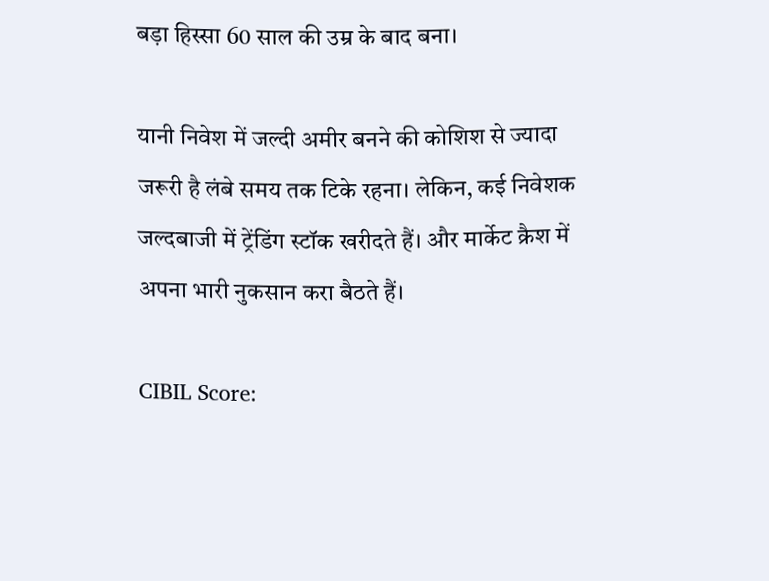बड़ा हिस्सा 60 साल की उम्र के बाद बना।

यानी निवेश में जल्दी अमीर बनने की कोशिश से ज्यादा जरूरी है लंबे समय तक टिके रहना। लेकिन, कई निवेशक जल्दबाजी में ट्रेंडिंग स्टॉक खरीदते हैं। और मार्केट क्रैश में अपना भारी नुकसान करा बैठते हैं।

CIBIL Score: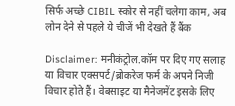सिर्फ अच्छे CIBIL स्कोर से नहीं चलेगा काम, अब लोन देने से पहले ये चीजें भी देखते हैं बैंक

Disclaimer: मनीकंट्रोल.कॉम पर दिए गए सलाह या विचार एक्सपर्ट/ब्रोकरेज फर्म के अपने निजी विचार होते हैं। वेबसाइट या मैनेजमेंट इसके लिए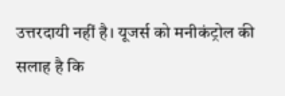उत्तरदायी नहीं है। यूजर्स को मनीकंट्रोल की सलाह है कि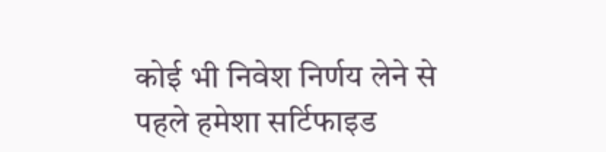कोई भी निवेश निर्णय लेने से पहले हमेशा सर्टिफाइड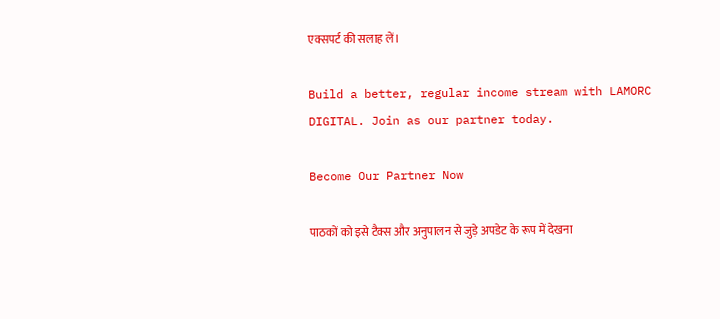एक्सपर्ट की सलाह लें।

Build a better, regular income stream with LAMORC DIGITAL. Join as our partner today.

Become Our Partner Now

पाठकों को इसे टैक्स और अनुपालन से जुड़े अपडेट के रूप में देखना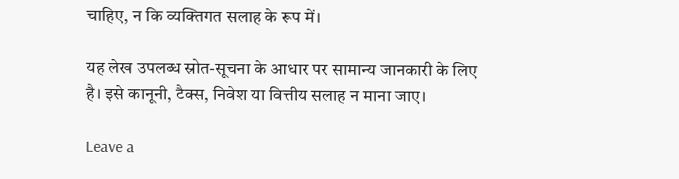चाहिए, न कि व्यक्तिगत सलाह के रूप में।

यह लेख उपलब्ध स्रोत-सूचना के आधार पर सामान्य जानकारी के लिए है। इसे कानूनी, टैक्स, निवेश या वित्तीय सलाह न माना जाए।

Leave a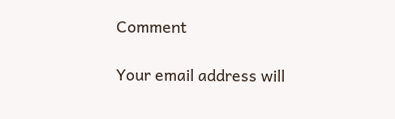Comment

Your email address will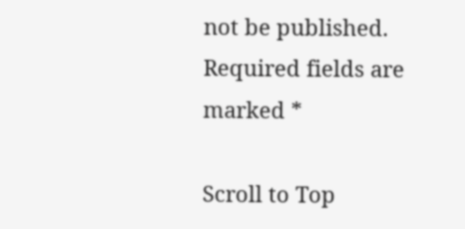not be published. Required fields are marked *

Scroll to Top